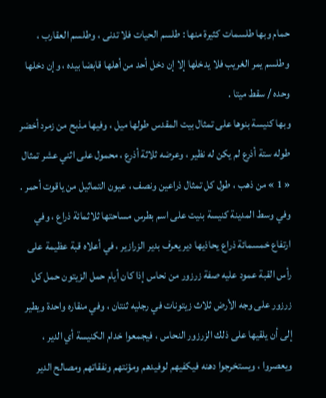حمام وبها طلسمات كثيرة منها : طلسم الحيات فلا تدنى ، وطلسم العقارب ، وطلسم يمر الغريب فلا يدخلها إلا إن دخل أحد من أهلها قابضا بيده ، وإن دخلها وحده / سقط ميتا .
وبها كنيسة بنوها على تمثال بيت المقدس طولها ميل ، وفيها مذبح من زمرد أخضر طوله ستة أذرع لم يكن له نظير ، وعرضه ثلاثة أذرع ، محمول على اثني عشر تمثال « 1 » من ذهب ، طول كل تمثال ذراعين ونصف ، عيون التماثيل من ياقوت أحمر .
وفي وسط المدينة كنيسة بنيت على اسم بطرس مساحتها ثلاثمائة ذراع ، وفي ارتفاع خمسمائة ذراع يحاذيها دير يعرف بدير الزرازير ، في أعلاه قبة عظيمة على رأس القبة عمود عليه صفة زرزور من نحاس إذا كان أيام حمل الزيتون حمل كل زرزور على وجه الأرض ثلاث زيتونات في رجليه ثنتان ، وفي منقاره واحدة ويطير إلى أن يلقيها على ذلك الزرزور النحاس ، فيجمعوا خدام الكنيسة أي الدير ، ويعصروا ، ويستخرجوا دهنه فيكفيهم لوفيدهم ومؤنتهم ونفقاتهم ومصالح الدير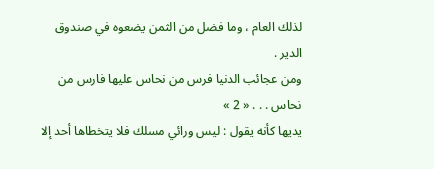لذلك العام ، وما فضل من الثمن يضعوه في صندوق الدير .
ومن عجائب الدنيا فرس من نحاس عليها فارس من نحاس . . . « 2 »
يديها كأنه يقول : ليس ورائي مسلك فلا يتخطاها أحد إلا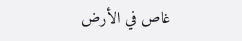غاص في الأرض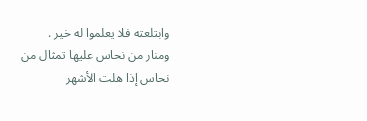وابتلعته فلا يعلموا له خير .
ومنار من نحاس عليها تمثال من نحاس إذا هلت الأشهر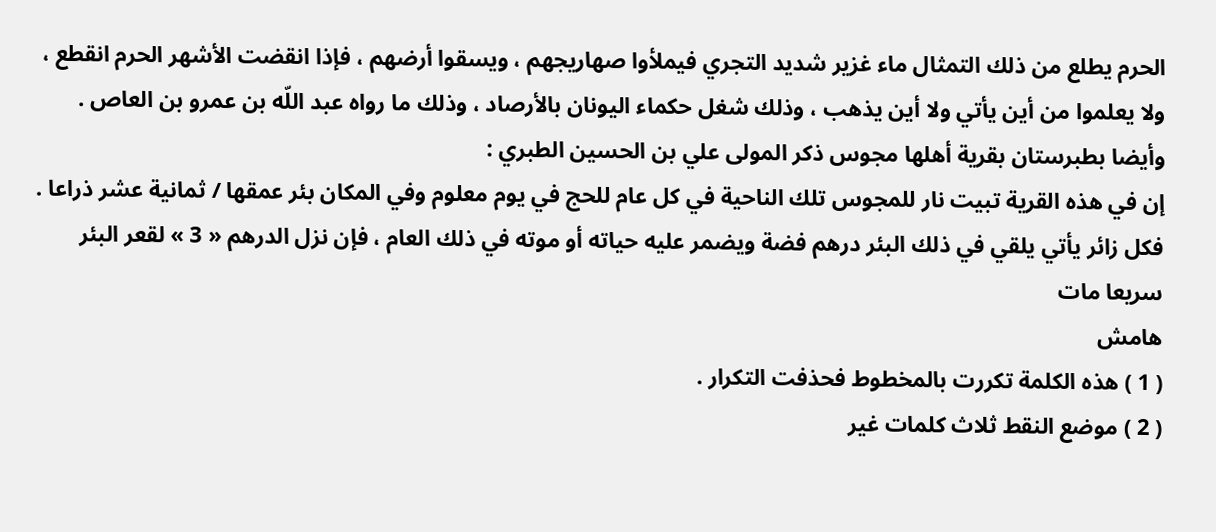الحرم يطلع من ذلك التمثال ماء غزير شديد التجري فيملأوا صهاريجهم ، ويسقوا أرضهم ، فإذا انقضت الأشهر الحرم انقطع ، ولا يعلموا من أين يأتي ولا أين يذهب ، وذلك شغل حكماء اليونان بالأرصاد ، وذلك ما رواه عبد اللّه بن عمرو بن العاص .
وأيضا بطبرستان بقرية أهلها مجوس ذكر المولى علي بن الحسين الطبري :
إن في هذه القرية تبيت نار للمجوس تلك الناحية في كل عام للحج في يوم معلوم وفي المكان بئر عمقها / ثمانية عشر ذراعا . فكل زائر يأتي يلقي في ذلك البئر درهم فضة ويضمر عليه حياته أو موته في ذلك العام ، فإن نزل الدرهم « 3 » لقعر البئر سريعا مات
هامش
( 1 ) هذه الكلمة تكررت بالمخطوط فحذفت التكرار .
( 2 ) موضع النقط ثلاث كلمات غير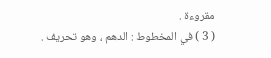مقروءة .
( 3 ) في المخطوط : الدهم ، وهو تحريف .